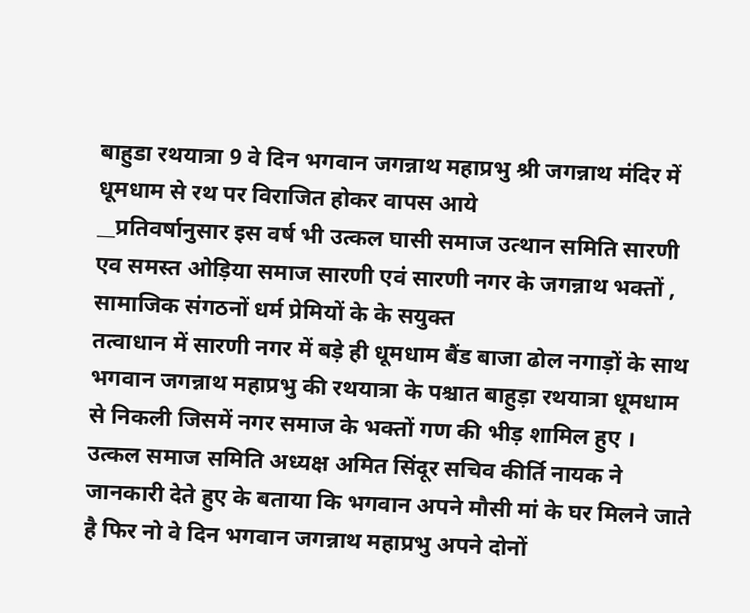बाहुडा रथयात्रा 9 वे दिन भगवान जगन्नाथ महाप्रभु श्री जगन्नाथ मंदिर में धूमधाम से रथ पर विराजित होकर वापस आये
__प्रतिवर्षानुसार इस वर्ष भी उत्कल घासी समाज उत्थान समिति सारणी एव समस्त ओड़िया समाज सारणी एवं सारणी नगर के जगन्नाथ भक्तों , सामाजिक संगठनों धर्म प्रेमियों के के सयुक्त
तत्वाधान में सारणी नगर में बड़े ही धूमधाम बैंड बाजा ढोल नगाड़ों के साथ भगवान जगन्नाथ महाप्रभु की रथयात्रा के पश्चात बाहुड़ा रथयात्रा धूमधाम से निकली जिसमें नगर समाज के भक्तों गण की भीड़ शामिल हुए । उत्कल समाज समिति अध्यक्ष अमित सिंदूर सचिव कीर्ति नायक ने जानकारी देते हुए के बताया कि भगवान अपने मौसी मां के घर मिलने जाते है फिर नो वे दिन भगवान जगन्नाथ महाप्रभु अपने दोनों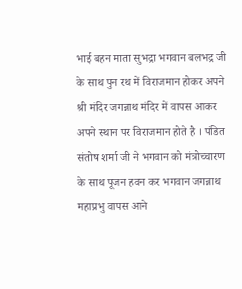भाई बहन माता सुभद्रा भगवान बलभद्र जी के साथ पुन रथ में विराजमान होकर अपने श्री मंदिर जगन्नाथ मंदिर में वापस आकर अपने स्थान पर विराजमान होते है । पंडित संतोष शर्मा जी ने भगवान को मंत्रोच्चारण के साथ पूजन हवन कर भगवान जगन्नाथ महाप्रभु वापस आने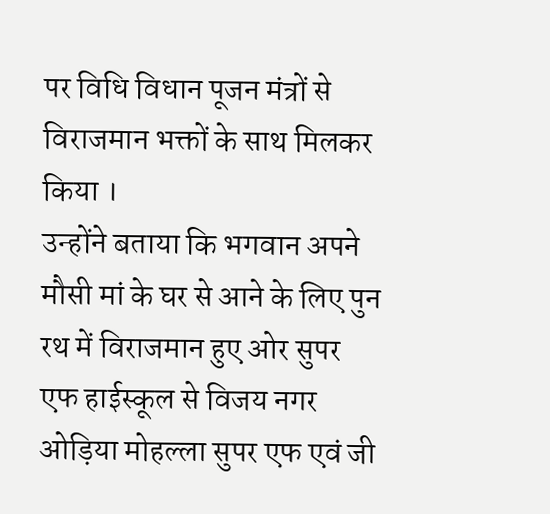पर विधि विधान पूजन मंत्रों से विराजमान भक्तों के साथ मिलकर किया ।
उन्होंने बताया कि भगवान अपने मौसी मां के घर से आने के लिए पुन रथ में विराजमान हुए ओर सुपर एफ हाईस्कूल से विजय नगर ओड़िया मोहल्ला सुपर एफ एवं जी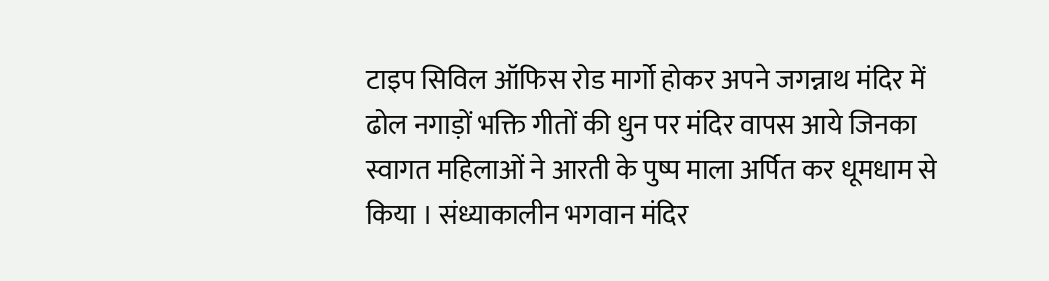टाइप सिविल ऑफिस रोड मार्गो होकर अपने जगन्नाथ मंदिर में ढोल नगाड़ों भक्ति गीतों की धुन पर मंदिर वापस आये जिनका स्वागत महिलाओं ने आरती के पुष्प माला अर्पित कर धूमधाम से किया । संध्याकालीन भगवान मंदिर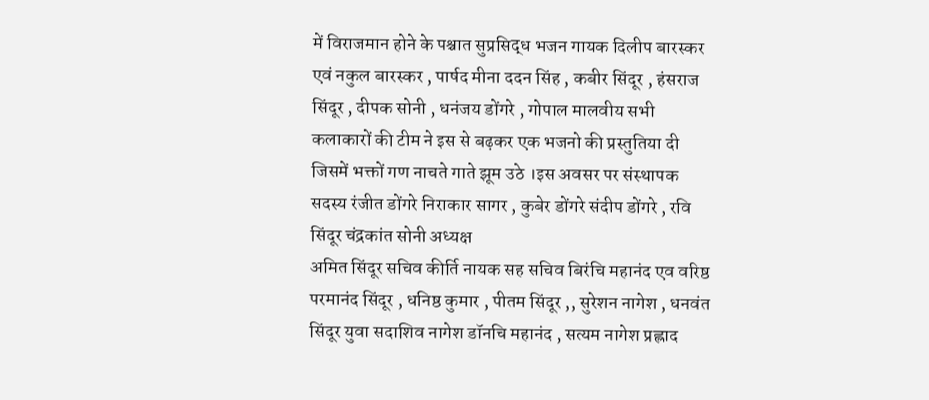में विराजमान होने के पश्चात सुप्रसिद्ध भजन गायक दिलीप बारस्कर एवं नकुल बारस्कर , पार्षद मीना ददन सिंह , कबीर सिंदूर , हंसराज सिंदूर , दीपक सोनी , धनंजय डोंगरे , गोपाल मालवीय सभी कलाकारों की टीम ने इस से बढ़कर एक भजनो की प्रस्तुतिया दी जिसमें भक्तों गण नाचते गाते झूम उठे ।इस अवसर पर संस्थापक सदस्य रंजीत डोंगरे निराकार सागर , कुबेर डोंगरे संदीप डोंगरे , रवि सिंदूर चंद्रकांत सोनी अध्यक्ष
अमित सिंदूर सचिव कीर्ति नायक सह सचिव बिरंचि महानंद एव वरिष्ठ परमानंद सिंदूर , धनिष्ठ कुमार , पीतम सिंदूर ,, सुरेशन नागेश , धनवंत सिंदूर युवा सदाशिव नागेश डॉनचि महानंद , सत्यम नागेश प्रह्लाद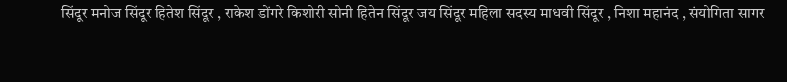सिंदूर मनोज सिंदूर हितेश सिंदूर , राकेश डोंगरे किशोरी सोनी हितेन सिंदूर जय सिंदूर महिला सदस्य माधवी सिंदूर , निशा महानंद , संयोगिता सागर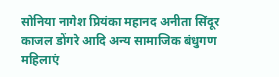सोनिया नागेश प्रियंका महानद अनीता सिंदूर काजल डोंगरे आदि अन्य सामाजिक बंधुगण महिलाएं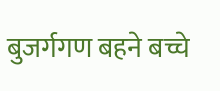बुजर्गगण बहने बच्चे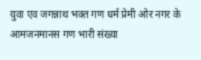युवा एव जगन्नाथ भक्त गण धर्म प्रेमी ओर नगर के आमजनमानस गण भारी संख्या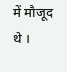में मौजूद थे ।